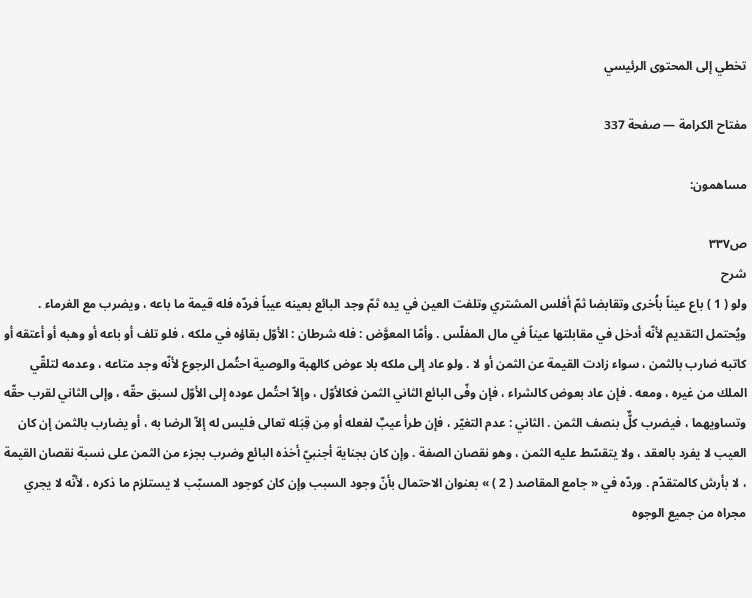تخطي إلى المحتوى الرئيسي

مفتاح الكرامة — صفحة 337

مساهمون:

ص٣٣٧
شرح
ولو ( 1 ) باع عيناً باُخرى وتقابضا ثمّ أفلس المشتري وتلفت العين في يده ثمّ وجد البائع بعينه عيباً فردّه فله قيمة ما باعه ، ويضرب مع الغرماء . ويُحتمل التقديم لأنّه أدخل في مقابلتها عيناً في مال المفلّس . وأمّا المعوَّض : فله شرطان : الأوّل بقاؤه في ملكه ، فلو تلف أو باعه أو وهبه أو أعتقه أو كاتبه ضارب بالثمن ، سواء زادت القيمة عن الثمن أو لا . ولو عاد إلى ملكه بلا عوض كالهبة والوصية احتُمل الرجوع لأنّه وجد متاعه ، وعدمه لتلقّي الملك من غيره ، ومعه . فإن عاد بعوض كالشراء ، فإن وفّى البائع الثاني الثمن فكالأوّل ، وإلاّ احتُمل عوده إلى الأوّل لسبق حقّه ، وإلى الثاني لقرب حقّه وتساويهما ، فيضرب كلٌّ بنصف الثمن . الثاني : عدم التغيّر ، فإن طرأ عيبٌ لفعله أو مِن قِبَله تعالى فليس له إلاّ الرضا به ، أو يضارب بالثمن إن كان العيب لا يفرد بالعقد ، ولا يتقسّط عليه الثمن ، وهو نقصان الصفة . وإن كان بجناية أجنبيّ أخذه البائع وضرب بجزء من الثمن على نسبة نقصان القيمة ، لا بأرش كالمتقدّم . وردّه في « جامع المقاصد ( 2 ) » بعنوان الاحتمال بأنّ وجود السبب وإن كان كوجود المسبّب لا يستلزم ما ذكره ، لأنّه لا يجري مجراه من جميع الوجوه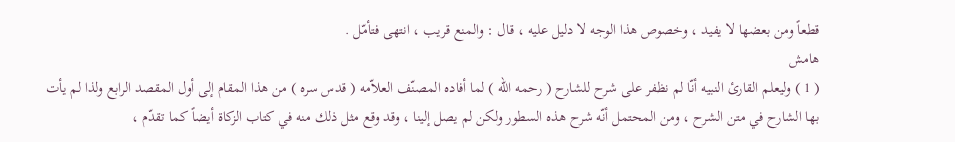قطعاً ومن بعضها لا يفيد ، وخصوص هذا الوجه لا دليل عليه ، قال : والمنع قريب ، انتهى فتأمّل .
هامش
( 1 ) وليعلم القارئ النبيه أنّا لم نظفر على شرح للشارح ( رحمه الله ) لما أفاده المصنّف العلاّمه ( قدس سره ) من هذا المقام إلى أول المقصد الرابع ولذا لم يأت بها الشارح في متن الشرح ، ومن المحتمل أنّه شرح هذه السطور ولكن لم يصل إلينا ، وقد وقع مثل ذلك منه في كتاب الزكاة أيضاً كما تقدّم ،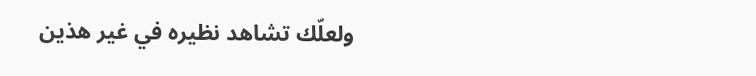ولعلّك تشاهد نظيره في غير هذين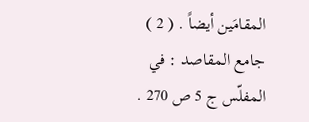المقامَين أيضاً . ( 2 ) جامع المقاصد : في المفلّس ج 5 ص 270 .